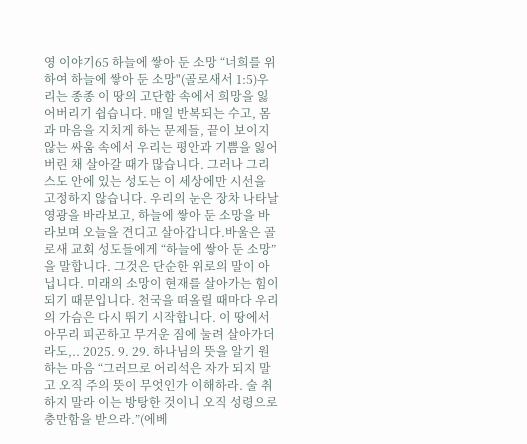영 이야기65 하늘에 쌓아 둔 소망 “너희를 위하여 하늘에 쌓아 둔 소망"(골로새서 1:5)우리는 종종 이 땅의 고단함 속에서 희망을 잃어버리기 쉽습니다. 매일 반복되는 수고, 몸과 마음을 지치게 하는 문제들, 끝이 보이지 않는 싸움 속에서 우리는 평안과 기쁨을 잃어버린 채 살아갈 때가 많습니다. 그러나 그리스도 안에 있는 성도는 이 세상에만 시선을 고정하지 않습니다. 우리의 눈은 장차 나타날 영광을 바라보고, 하늘에 쌓아 둔 소망을 바라보며 오늘을 견디고 살아갑니다.바울은 골로새 교회 성도들에게 “하늘에 쌓아 둔 소망”을 말합니다. 그것은 단순한 위로의 말이 아닙니다. 미래의 소망이 현재를 살아가는 힘이 되기 때문입니다. 천국을 떠올릴 때마다 우리의 가슴은 다시 뛰기 시작합니다. 이 땅에서 아무리 피곤하고 무거운 짐에 눌려 살아가더라도,.. 2025. 9. 29. 하나님의 뜻을 알기 원하는 마음 “그러므로 어리석은 자가 되지 말고 오직 주의 뜻이 무엇인가 이해하라. 술 취하지 말라 이는 방탕한 것이니 오직 성령으로 충만함을 받으라.”(에베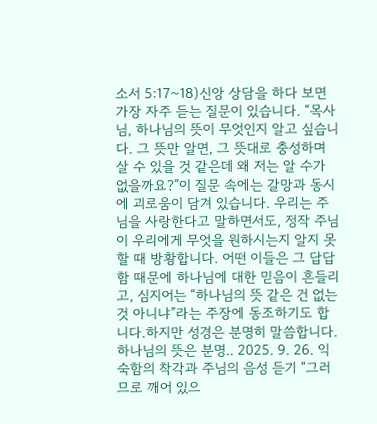소서 5:17~18)신앙 상담을 하다 보면 가장 자주 듣는 질문이 있습니다. “목사님, 하나님의 뜻이 무엇인지 알고 싶습니다. 그 뜻만 알면, 그 뜻대로 충성하며 살 수 있을 것 같은데 왜 저는 알 수가 없을까요?”이 질문 속에는 갈망과 동시에 괴로움이 담겨 있습니다. 우리는 주님을 사랑한다고 말하면서도, 정작 주님이 우리에게 무엇을 원하시는지 알지 못할 때 방황합니다. 어떤 이들은 그 답답함 때문에 하나님에 대한 믿음이 흔들리고, 심지어는 “하나님의 뜻 같은 건 없는 것 아니냐”라는 주장에 동조하기도 합니다.하지만 성경은 분명히 말씀합니다. 하나님의 뜻은 분명.. 2025. 9. 26. 익숙함의 착각과 주님의 음성 듣기 “그러므로 깨어 있으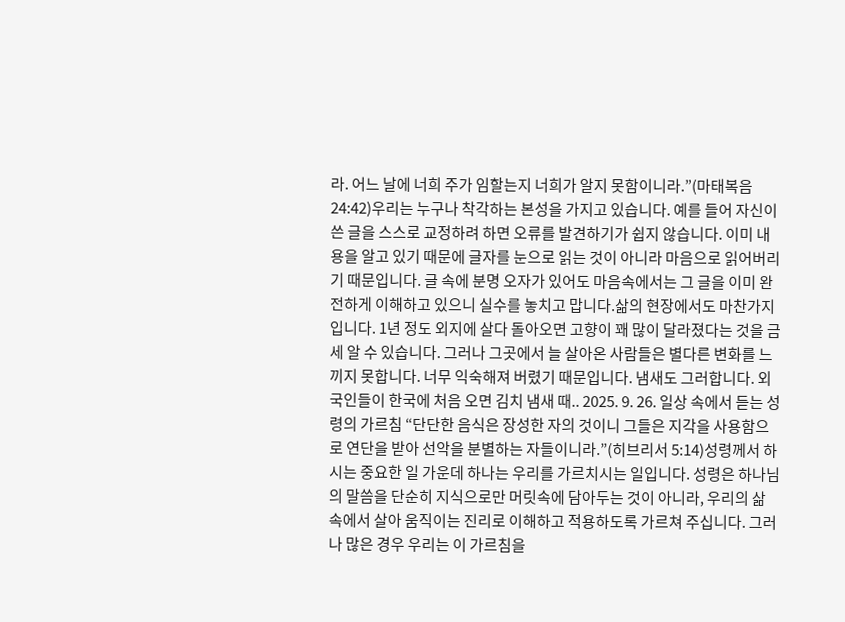라. 어느 날에 너희 주가 임할는지 너희가 알지 못함이니라.”(마태복음 24:42)우리는 누구나 착각하는 본성을 가지고 있습니다. 예를 들어 자신이 쓴 글을 스스로 교정하려 하면 오류를 발견하기가 쉽지 않습니다. 이미 내용을 알고 있기 때문에 글자를 눈으로 읽는 것이 아니라 마음으로 읽어버리기 때문입니다. 글 속에 분명 오자가 있어도 마음속에서는 그 글을 이미 완전하게 이해하고 있으니 실수를 놓치고 맙니다.삶의 현장에서도 마찬가지입니다. 1년 정도 외지에 살다 돌아오면 고향이 꽤 많이 달라졌다는 것을 금세 알 수 있습니다. 그러나 그곳에서 늘 살아온 사람들은 별다른 변화를 느끼지 못합니다. 너무 익숙해져 버렸기 때문입니다. 냄새도 그러합니다. 외국인들이 한국에 처음 오면 김치 냄새 때.. 2025. 9. 26. 일상 속에서 듣는 성령의 가르침 “단단한 음식은 장성한 자의 것이니 그들은 지각을 사용함으로 연단을 받아 선악을 분별하는 자들이니라.”(히브리서 5:14)성령께서 하시는 중요한 일 가운데 하나는 우리를 가르치시는 일입니다. 성령은 하나님의 말씀을 단순히 지식으로만 머릿속에 담아두는 것이 아니라, 우리의 삶 속에서 살아 움직이는 진리로 이해하고 적용하도록 가르쳐 주십니다. 그러나 많은 경우 우리는 이 가르침을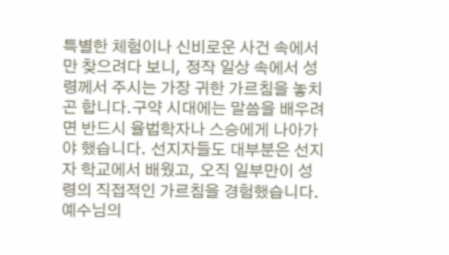특별한 체험이나 신비로운 사건 속에서만 찾으려다 보니, 정작 일상 속에서 성령께서 주시는 가장 귀한 가르침을 놓치곤 합니다.구약 시대에는 말씀을 배우려면 반드시 율법학자나 스승에게 나아가야 했습니다. 선지자들도 대부분은 선지자 학교에서 배웠고, 오직 일부만이 성령의 직접적인 가르침을 경험했습니다. 예수님의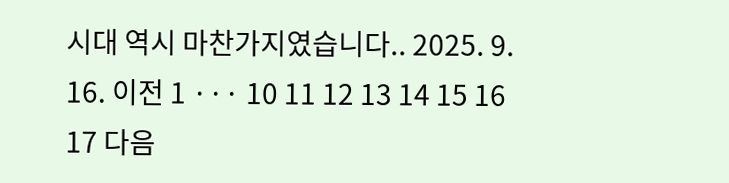시대 역시 마찬가지였습니다.. 2025. 9. 16. 이전 1 ··· 10 11 12 13 14 15 16 17 다음